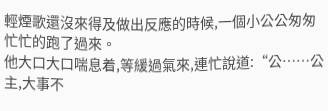輕煙歌還沒來得及做出反應的時候,一個小公公匆匆忙忙的跑了過來。
他大口大口喘息着,等緩過氣來,連忙說道:“公……公主,大事不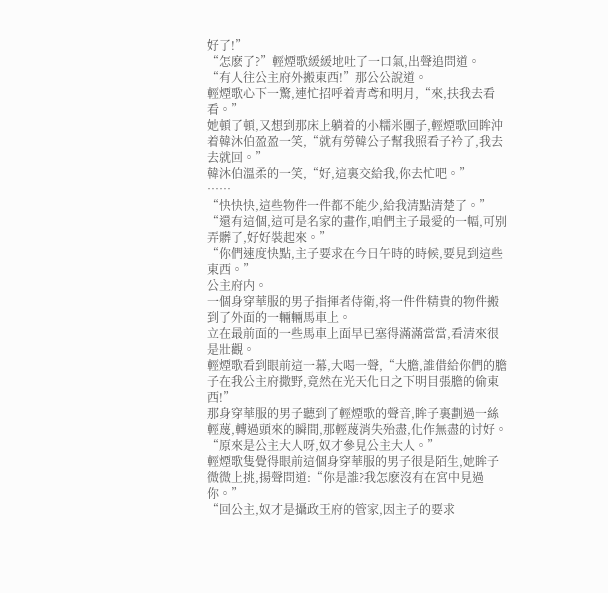好了!”
“怎麽了?”輕煙歌緩緩地吐了一口氣,出聲追問道。
“有人往公主府外搬東西!”那公公說道。
輕煙歌心下一驚,連忙招呼着青鸢和明月,“來,扶我去看看。”
她頓了頓,又想到那床上躺着的小糯米團子,輕煙歌回眸沖着韓沐伯盈盈一笑,“就有勞韓公子幫我照看子衿了,我去去就回。”
韓沐伯溫柔的一笑,“好,這裏交給我,你去忙吧。”
……
“快快快,這些物件一件都不能少,給我清點清楚了。”
“還有這個,這可是名家的畫作,咱們主子最愛的一幅,可别弄髒了,好好裝起來。”
“你們速度快點,主子要求在今日午時的時候,要見到這些東西。”
公主府内。
一個身穿華服的男子指揮者侍衛,将一件件精貴的物件搬到了外面的一輛輛馬車上。
立在最前面的一些馬車上面早已塞得滿滿當當,看清來很是壯觀。
輕煙歌看到眼前這一幕,大喝一聲,“大膽,誰借給你們的膽子在我公主府撒野,竟然在光天化日之下明目張膽的偷東西!”
那身穿華服的男子聽到了輕煙歌的聲音,眸子裏劃過一絲輕蔑,轉過頭來的瞬間,那輕蔑消失殆盡,化作無盡的讨好。
“原來是公主大人呀,奴才參見公主大人。”
輕煙歌隻覺得眼前這個身穿華服的男子很是陌生,她眸子微微上挑,揚聲問道:“你是誰?我怎麽沒有在宮中見過你。”
“回公主,奴才是攝政王府的管家,因主子的要求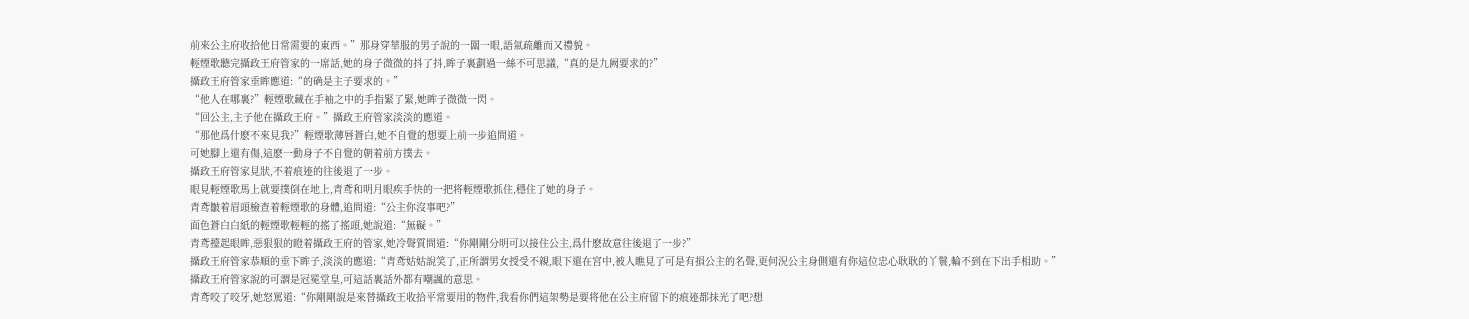前來公主府收拾他日常需要的東西。”那身穿華服的男子說的一闆一眼,語氣疏離而又禮貌。
輕煙歌聽完攝政王府管家的一席話,她的身子微微的抖了抖,眸子裏劃過一絲不可思議,“真的是九阙要求的?”
攝政王府管家垂眸應道:“的确是主子要求的。”
“他人在哪裏?”輕煙歌藏在手袖之中的手指緊了緊,她眸子微微一閃。
“回公主,主子他在攝政王府。”攝政王府管家淡淡的應道。
“那他爲什麽不來見我?”輕煙歌薄唇蒼白,她不自覺的想要上前一步追問道。
可她腳上還有傷,這麽一動身子不自覺的朝着前方撲去。
攝政王府管家見狀,不着痕迹的往後退了一步。
眼見輕煙歌馬上就要撲倒在地上,青鸢和明月眼疾手快的一把将輕煙歌抓住,穩住了她的身子。
青鸢皺着眉頭檢查着輕煙歌的身體,追問道:“公主你沒事吧?”
面色蒼白白紙的輕煙歌輕輕的搖了搖頭,她說道:“無礙。”
青鸢擡起眼眸,惡狠狠的瞪着攝政王府的管家,她冷聲質問道:“你剛剛分明可以接住公主,爲什麽故意往後退了一步?”
攝政王府管家恭順的垂下眸子,淡淡的應道:“青鸢姑姑說笑了,正所謂男女授受不親,眼下還在宮中,被人瞧見了可是有損公主的名聲,更何況公主身側還有你這位忠心耿耿的丫鬟,輪不到在下出手相助。”
攝政王府管家說的可謂是冠冕堂皇,可這話裏話外都有嘲諷的意思。
青鸢咬了咬牙,她怒罵道:“你剛剛說是來替攝政王收拾平常要用的物件,我看你們這架勢是要将他在公主府留下的痕迹都抹光了吧?想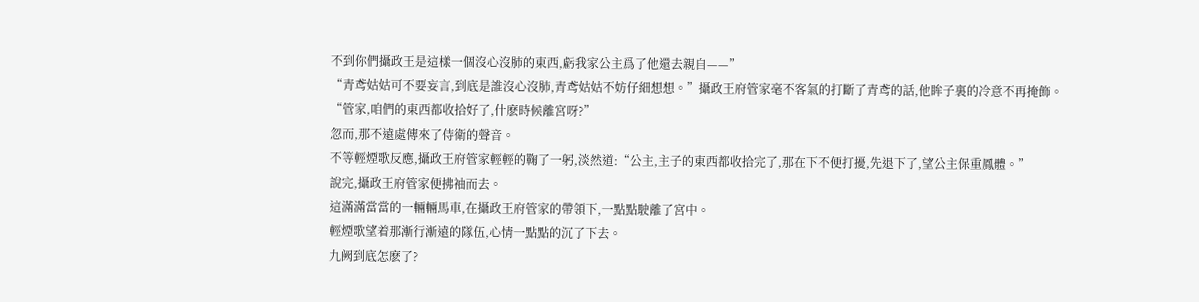不到你們攝政王是這樣一個沒心沒肺的東西,虧我家公主爲了他還去親自——”
“青鸢姑姑可不要妄言,到底是誰沒心沒肺,青鸢姑姑不妨仔細想想。”攝政王府管家毫不客氣的打斷了青鸢的話,他眸子裏的冷意不再掩飾。
“管家,咱們的東西都收拾好了,什麽時候離宮呀?”
忽而,那不遠處傳來了侍衛的聲音。
不等輕煙歌反應,攝政王府管家輕輕的鞠了一躬,淡然道:“公主,主子的東西都收拾完了,那在下不便打擾,先退下了,望公主保重鳳體。”
說完,攝政王府管家便拂袖而去。
這滿滿當當的一輛輛馬車,在攝政王府管家的帶領下,一點點駛離了宮中。
輕煙歌望着那漸行漸遠的隊伍,心情一點點的沉了下去。
九阙到底怎麽了?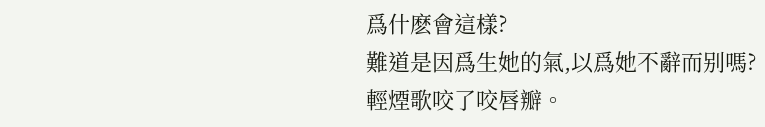爲什麽會這樣?
難道是因爲生她的氣,以爲她不辭而别嗎?
輕煙歌咬了咬唇瓣。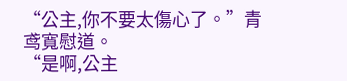“公主,你不要太傷心了。”青鸢寬慰道。
“是啊,公主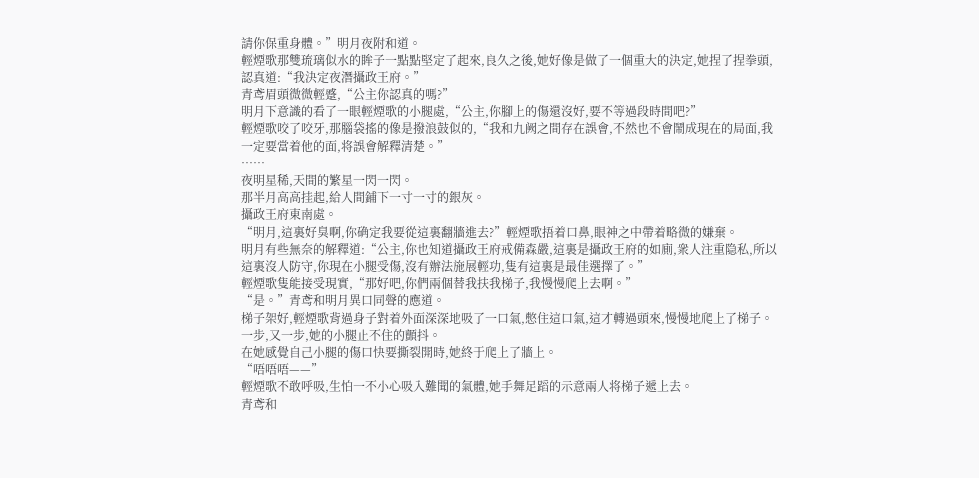請你保重身體。”明月夜附和道。
輕煙歌那雙琉璃似水的眸子一點點堅定了起來,良久之後,她好像是做了一個重大的決定,她捏了捏拳頭,認真道:“我決定夜潛攝政王府。”
青鸢眉頭微微輕蹙,“公主你認真的嗎?”
明月下意識的看了一眼輕煙歌的小腿處,“公主,你腳上的傷還沒好,要不等過段時間吧?”
輕煙歌咬了咬牙,那腦袋搖的像是撥浪鼓似的,“我和九阙之間存在誤會,不然也不會鬧成現在的局面,我一定要當着他的面,将誤會解釋清楚。”
……
夜明星稀,天間的繁星一閃一閃。
那半月高高挂起,給人間鋪下一寸一寸的銀灰。
攝政王府東南處。
“明月,這裏好臭啊,你确定我要從這裏翻牆進去?”輕煙歌捂着口鼻,眼神之中帶着略微的嫌棄。
明月有些無奈的解釋道:“公主,你也知道攝政王府戒備森嚴,這裏是攝政王府的如廁,衆人注重隐私,所以這裏沒人防守,你現在小腿受傷,沒有辦法施展輕功,隻有這裏是最佳選擇了。”
輕煙歌隻能接受現實,“那好吧,你們兩個替我扶我梯子,我慢慢爬上去啊。”
“是。”青鸢和明月異口同聲的應道。
梯子架好,輕煙歌背過身子對着外面深深地吸了一口氣,憋住這口氣,這才轉過頭來,慢慢地爬上了梯子。
一步,又一步,她的小腿止不住的顫抖。
在她感覺自己小腿的傷口快要撕裂開時,她終于爬上了牆上。
“唔唔唔——”
輕煙歌不敢呼吸,生怕一不小心吸入難聞的氣體,她手舞足蹈的示意兩人将梯子遞上去。
青鸢和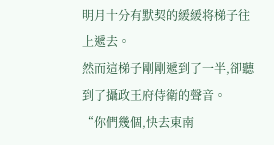明月十分有默契的緩緩将梯子往上遞去。
然而這梯子剛剛遞到了一半,卻聽到了攝政王府侍衛的聲音。
“你們幾個,快去東南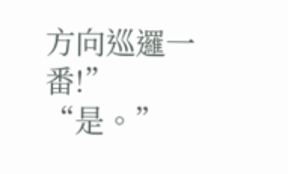方向巡邏一番!”
“是。”